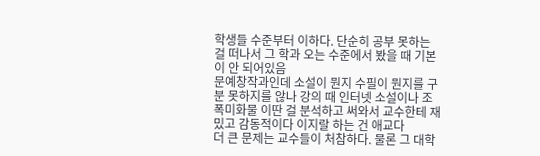학생들 수준부터 이하다. 단순히 공부 못하는 걸 떠나서 그 학과 오는 수준에서 봤을 때 기본이 안 되어있음
문예창작과인데 소설이 뭔지 수필이 뭔지를 구분 못하지를 않나 강의 때 인터넷 소설이나 조폭미화물 이딴 걸 분석하고 써와서 교수한테 재밌고 감동적이다 이지랄 하는 건 애교다
더 큰 문제는 교수들이 처참하다. 물론 그 대학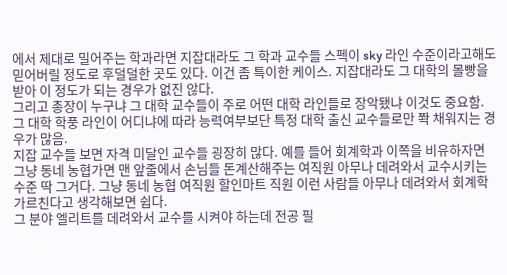에서 제대로 밀어주는 학과라면 지잡대라도 그 학과 교수들 스펙이 sky 라인 수준이라고해도 믿어버릴 정도로 후덜덜한 곳도 있다. 이건 좀 특이한 케이스. 지잡대라도 그 대학의 몰빵을 받아 이 정도가 되는 경우가 없진 않다.
그리고 총장이 누구냐 그 대학 교수들이 주로 어떤 대학 라인들로 장악됐냐 이것도 중요함. 그 대학 학풍 라인이 어디냐에 따라 능력여부보단 특정 대학 출신 교수들로만 쫙 채워지는 경우가 많음.
지잡 교수들 보면 자격 미달인 교수들 굉장히 많다. 예를 들어 회계학과 이쪽을 비유하자면 그냥 동네 농협가면 맨 앞줄에서 손님들 돈계산해주는 여직원 아무나 데려와서 교수시키는 수준 딱 그거다. 그냥 동네 농협 여직원 할인마트 직원 이런 사람들 아무나 데려와서 회계학 가르친다고 생각해보면 쉽다.
그 분야 엘리트를 데려와서 교수를 시켜야 하는데 전공 필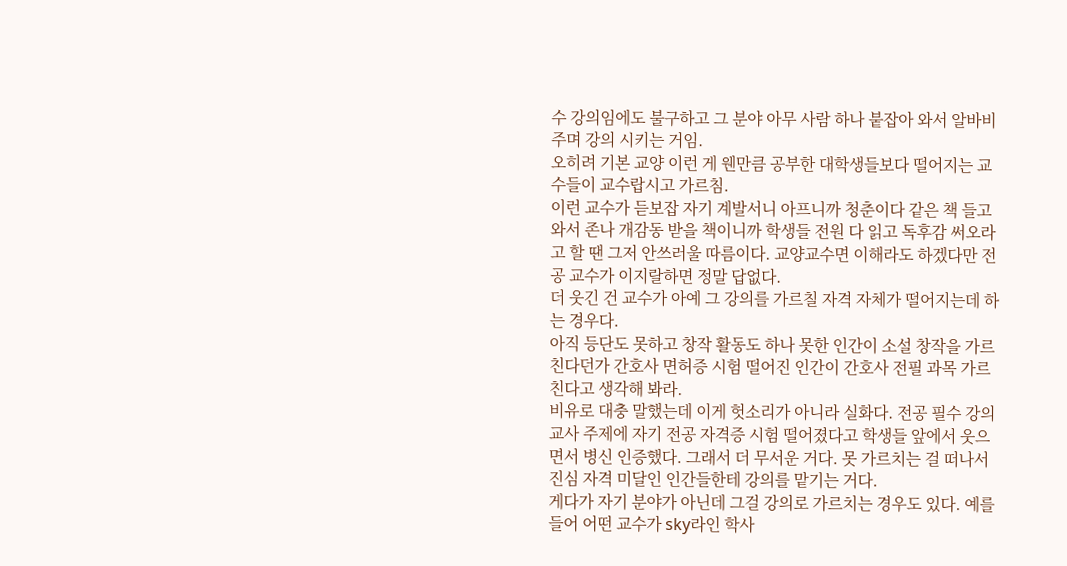수 강의임에도 불구하고 그 분야 아무 사람 하나 붙잡아 와서 알바비 주며 강의 시키는 거임.
오히려 기본 교양 이런 게 웬만큼 공부한 대학생들보다 떨어지는 교수들이 교수랍시고 가르침.
이런 교수가 듣보잡 자기 계발서니 아프니까 청춘이다 같은 책 들고 와서 존나 개감동 받을 책이니까 학생들 전원 다 읽고 독후감 써오라고 할 땐 그저 안쓰러울 따름이다. 교양교수면 이해라도 하겠다만 전공 교수가 이지랄하면 정말 답없다.
더 웃긴 건 교수가 아예 그 강의를 가르칠 자격 자체가 떨어지는데 하는 경우다.
아직 등단도 못하고 창작 활동도 하나 못한 인간이 소설 창작을 가르친다던가 간호사 면허증 시험 떨어진 인간이 간호사 전필 과목 가르친다고 생각해 봐라.
비유로 대충 말했는데 이게 헛소리가 아니라 실화다. 전공 필수 강의 교사 주제에 자기 전공 자격증 시험 떨어졌다고 학생들 앞에서 웃으면서 병신 인증했다. 그래서 더 무서운 거다. 못 가르치는 걸 떠나서 진심 자격 미달인 인간들한테 강의를 맡기는 거다.
게다가 자기 분야가 아닌데 그걸 강의로 가르치는 경우도 있다. 예를 들어 어떤 교수가 sky라인 학사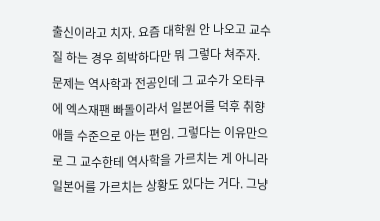출신이라고 치자. 요즘 대학원 안 나오고 교수질 하는 경우 희박하다만 뭐 그렇다 쳐주자. 문제는 역사학과 전공인데 그 교수가 오타쿠에 엑스재팬 빠돌이라서 일본어를 덕후 취향 애들 수준으로 아는 편임. 그렇다는 이유만으로 그 교수한테 역사학을 가르치는 게 아니라 일본어를 가르치는 상황도 있다는 거다. 그냥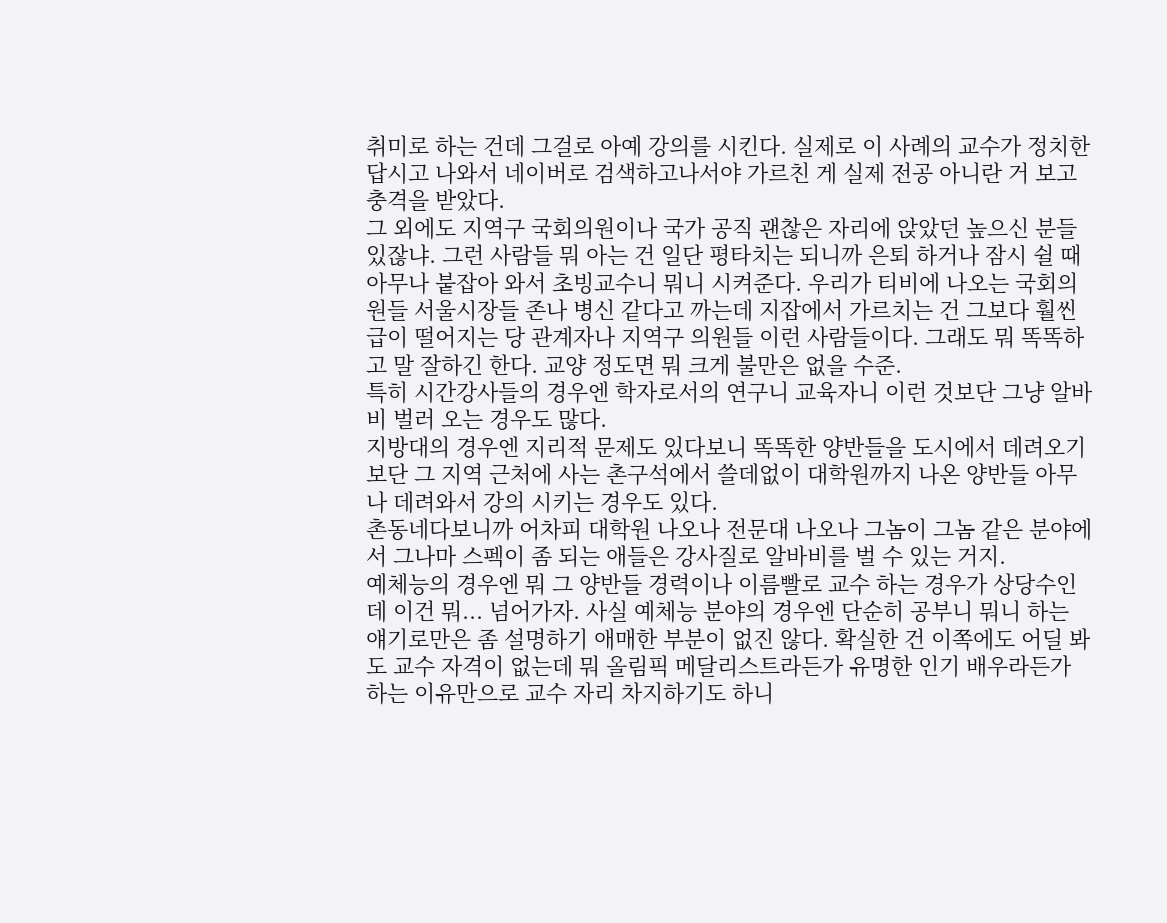취미로 하는 건데 그걸로 아예 강의를 시킨다. 실제로 이 사례의 교수가 정치한답시고 나와서 네이버로 검색하고나서야 가르친 게 실제 전공 아니란 거 보고 충격을 받았다.
그 외에도 지역구 국회의원이나 국가 공직 괜찮은 자리에 앉았던 높으신 분들 있잖냐. 그런 사람들 뭐 아는 건 일단 평타치는 되니까 은퇴 하거나 잠시 쉴 때 아무나 붙잡아 와서 초빙교수니 뭐니 시켜준다. 우리가 티비에 나오는 국회의원들 서울시장들 존나 병신 같다고 까는데 지잡에서 가르치는 건 그보다 훨씬 급이 떨어지는 당 관계자나 지역구 의원들 이런 사람들이다. 그래도 뭐 똑똑하고 말 잘하긴 한다. 교양 정도면 뭐 크게 불만은 없을 수준.
특히 시간강사들의 경우엔 학자로서의 연구니 교육자니 이런 것보단 그냥 알바비 벌러 오는 경우도 많다.
지방대의 경우엔 지리적 문제도 있다보니 똑똑한 양반들을 도시에서 데려오기보단 그 지역 근처에 사는 촌구석에서 쓸데없이 대학원까지 나온 양반들 아무나 데려와서 강의 시키는 경우도 있다.
촌동네다보니까 어차피 대학원 나오나 전문대 나오나 그놈이 그놈 같은 분야에서 그나마 스펙이 좀 되는 애들은 강사질로 알바비를 벌 수 있는 거지.
예체능의 경우엔 뭐 그 양반들 경력이나 이름빨로 교수 하는 경우가 상당수인데 이건 뭐... 넘어가자. 사실 예체능 분야의 경우엔 단순히 공부니 뭐니 하는 얘기로만은 좀 설명하기 애매한 부분이 없진 않다. 확실한 건 이쪽에도 어딜 봐도 교수 자격이 없는데 뭐 올림픽 메달리스트라든가 유명한 인기 배우라든가 하는 이유만으로 교수 자리 차지하기도 하니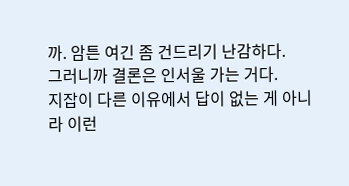까. 암튼 여긴 좀 건드리기 난감하다.
그러니까 결론은 인서울 가는 거다.
지잡이 다른 이유에서 답이 없는 게 아니라 이런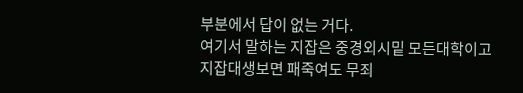부분에서 답이 없는 거다.
여기서 말하는 지잡은 중경외시밑 모든대학이고
지잡대생보면 패죽여도 무죄